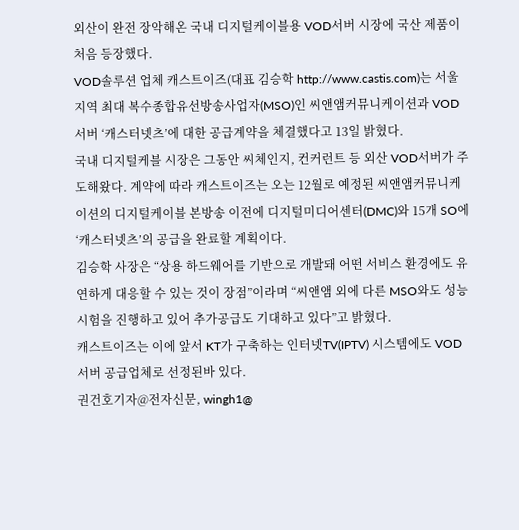외산이 완전 장악해온 국내 디지털케이블용 VOD서버 시장에 국산 제품이 처음 등장했다.
VOD솔루션 업체 캐스트이즈(대표 김승학 http://www.castis.com)는 서울지역 최대 복수종합유선방송사업자(MSO)인 씨앤앰커뮤니케이션과 VOD서버 ‘캐스터넷츠’에 대한 공급계약을 체결했다고 13일 밝혔다.
국내 디지털케블 시장은 그동안 씨체인지, 컨커런트 등 외산 VOD서버가 주도해왔다. 계약에 따라 캐스트이즈는 오는 12월로 예정된 씨앤앰커뮤니케이션의 디지털케이블 본방송 이전에 디지털미디어센터(DMC)와 15개 SO에 ‘캐스터넷츠’의 공급을 완료할 계획이다.
김승학 사장은 “상용 하드웨어를 기반으로 개발돼 어떤 서비스 환경에도 유연하게 대응할 수 있는 것이 장점”이라며 “씨앤앰 외에 다른 MSO와도 성능시험을 진행하고 있어 추가공급도 기대하고 있다”고 밝혔다.
캐스트이즈는 이에 앞서 KT가 구축하는 인터넷TV(IPTV) 시스템에도 VOD서버 공급업체로 선정된바 있다.
권건호기자@전자신문, wingh1@